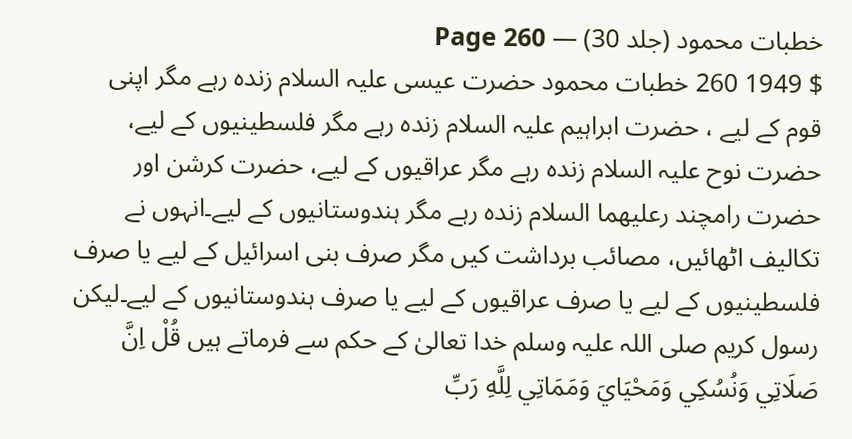خطبات محمود (جلد 30) — Page 260
$ 1949 260 خطبات محمود حضرت عیسی علیہ السلام زندہ رہے مگر اپنی قوم کے لیے ، حضرت ابراہیم علیہ السلام زندہ رہے مگر فلسطینیوں کے لیے، حضرت نوح علیہ السلام زندہ رہے مگر عراقیوں کے لیے، حضرت کرشن اور حضرت رامچند رعلیهما السلام زندہ رہے مگر ہندوستانیوں کے لیے۔انہوں نے تکالیف اٹھائیں، مصائب برداشت کیں مگر صرف بنی اسرائیل کے لیے یا صرف فلسطینیوں کے لیے یا صرف عراقیوں کے لیے یا صرف ہندوستانیوں کے لیے۔لیکن رسول کریم صلی اللہ علیہ وسلم خدا تعالیٰ کے حکم سے فرماتے ہیں قُلْ اِنَّ صَلَاتِي وَنُسُكِي وَمَحْيَايَ وَمَمَاتِي لِلَّهِ رَبِّ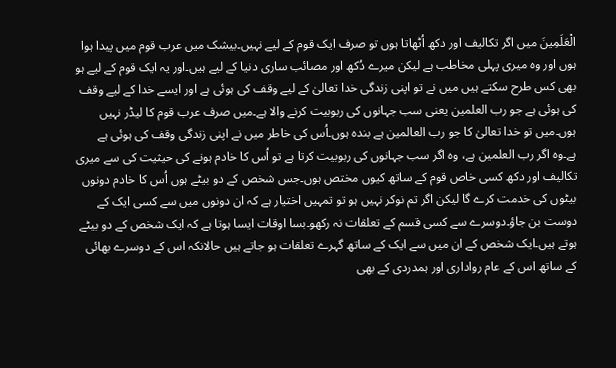الْعَلَمِینَ میں اگر تکالیف اور دکھ اُٹھاتا ہوں تو صرف ایک قوم کے لیے نہیں۔بیشک میں عرب قوم میں پیدا ہوا ہوں اور وہ میری پہلی مخاطب ہے لیکن میرے دُکھ اور مصائب ساری دنیا کے لیے ہیں۔اور یہ ایک قوم کے لیے ہو بھی کس طرح سکتے ہیں میں نے تو اپنی زندگی خدا تعالیٰ کے لیے وقف کی ہوئی ہے اور ایسے خدا کے لیے وقف کی ہوئی ہے جو رب العلمین یعنی سب جہانوں کی ربوبیت کرنے والا ہے۔میں صرف عرب قوم کا لیڈر نہیں ہوں۔میں تو خدا تعالیٰ کا جو رب العالمین ہے بندہ ہوں۔اُس کی خاطر میں نے اپنی زندگی وقف کی ہوئی ہے ہے۔وہ اگر رب العلمین ہے، وہ اگر سب جہانوں کی ربوبیت کرتا ہے تو اُس کا خادم ہونے کی حیثیت کی سے میری تکالیف اور دکھ کسی خاص قوم کے ساتھ کیوں مختص ہوں۔جس شخص کے دو بیٹے ہوں اُس کا خادم دونوں بیٹوں کی خدمت کرے گا لیکن اگر تم نوکر نہیں ہو تو تمہیں اختیار ہے کہ ان دونوں میں سے کسی ایک کے دوست بن جاؤ۔دوسرے سے کسی قسم کے تعلقات نہ رکھو۔بسا اوقات ایسا ہوتا ہے کہ ایک شخص کے دو بیٹے ہوتے ہیں۔ایک شخص کے ان میں سے ایک کے ساتھ گہرے تعلقات ہو جاتے ہیں حالانکہ اس کے دوسرے بھائی کے ساتھ اس کے عام رواداری اور ہمدردی کے بھی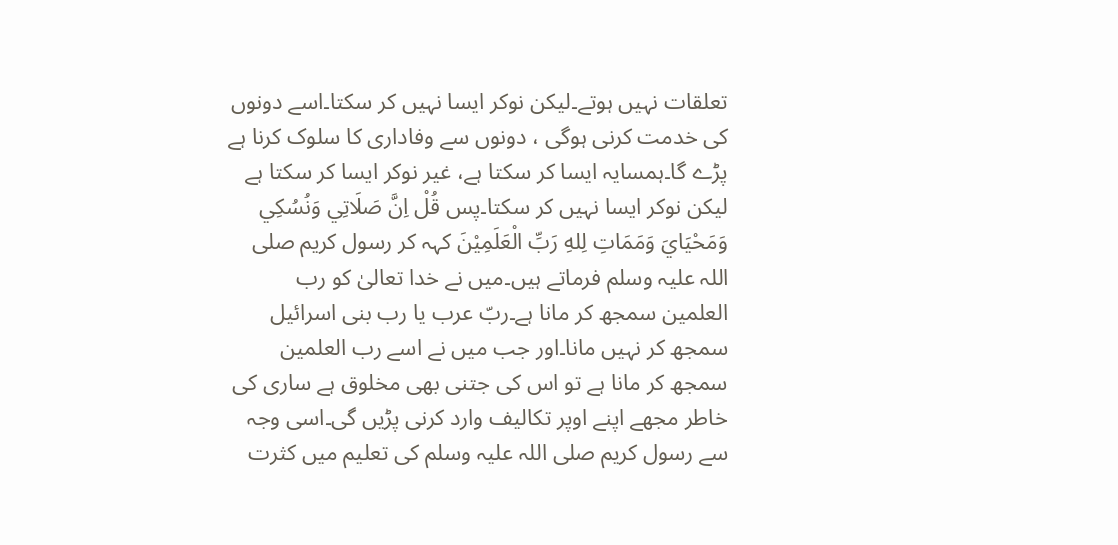تعلقات نہیں ہوتے۔لیکن نوکر ایسا نہیں کر سکتا۔اسے دونوں کی خدمت کرنی ہوگی ، دونوں سے وفاداری کا سلوک کرنا ہے پڑے گا۔ہمسایہ ایسا کر سکتا ہے، غیر نوکر ایسا کر سکتا ہے لیکن نوکر ایسا نہیں کر سکتا۔پس قُلْ اِنَّ صَلَاتِي وَنُسُكِي وَمَحْيَايَ وَمَمَاتِ لِلهِ رَبِّ الْعَلَمِيْنَ کہہ کر رسول کریم صلی اللہ علیہ وسلم فرماتے ہیں۔میں نے خدا تعالیٰ کو رب العلمین سمجھ کر مانا ہے۔ربّ عرب یا رب بنی اسرائیل سمجھ کر نہیں مانا۔اور جب میں نے اسے رب العلمین سمجھ کر مانا ہے تو اس کی جتنی بھی مخلوق ہے ساری کی خاطر مجھے اپنے اوپر تکالیف وارد کرنی پڑیں گی۔اسی وجہ سے رسول کریم صلی اللہ علیہ وسلم کی تعلیم میں کثرت